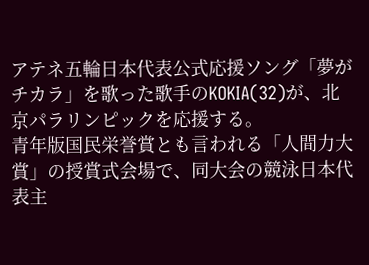アテネ五輪日本代表公式応援ソング「夢がチカラ」を歌った歌手のKOKIA(32)が、北京パラリンピックを応援する。
青年版国民栄誉賞とも言われる「人間力大賞」の授賞式会場で、同大会の競泳日本代表主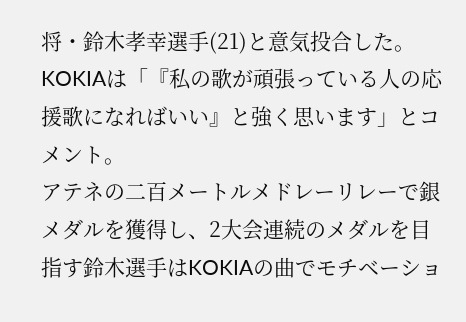将・鈴木孝幸選手(21)と意気投合した。KOKIAは「『私の歌が頑張っている人の応援歌になればいい』と強く思います」とコメント。
アテネの二百メートルメドレーリレーで銀メダルを獲得し、2大会連続のメダルを目指す鈴木選手はKOKIAの曲でモチベーショ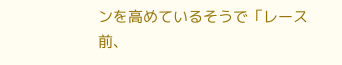ンを高めているそうで「レース前、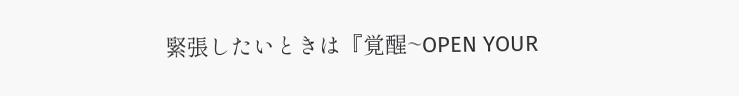緊張したいときは『覚醒~OPEN YOUR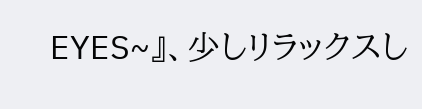EYES~』、少しリラックスし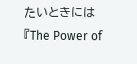たいときには『The Power of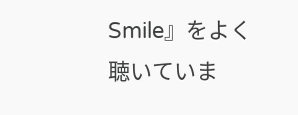Smile』をよく聴いていま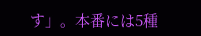す」。本番には5種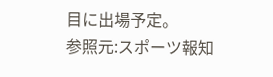目に出場予定。
参照元:スポーツ報知